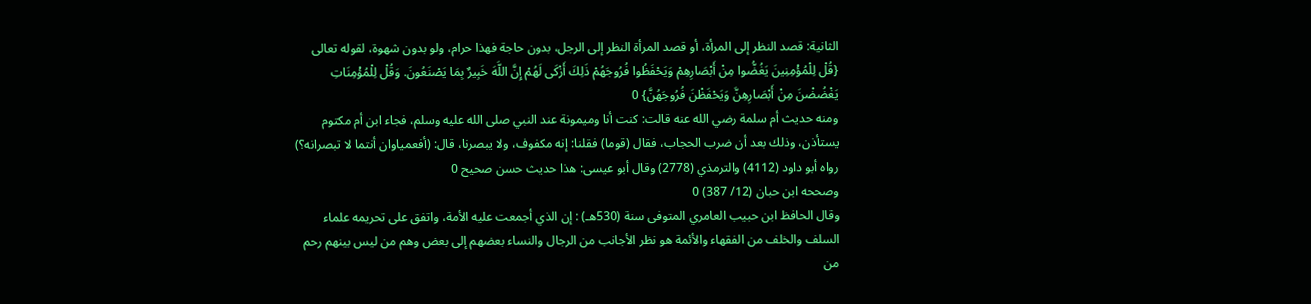الثانية: قصد النظر إلى المرأة، أو قصد المرأة النظر إلى الرجل، بدون حاجة فهذا حرام، ولو بدون شهوة، لقوله تعالى {قُلْ لِلْمُؤْمِنِينَ يَغُضُّوا مِنْ أَبْصَارِهِمْ وَيَحْفَظُوا فُرُوجَهُمْ ذَلِكَ أَزْكَى لَهُمْ إِنَّ اللَّهَ خَبِيرٌ بِمَا يَصْنَعُونَ. وَقُلْ لِلْمُؤْمِنَاتِ يَغْضُضْنَ مِنْ أَبْصَارِهِنَّ وَيَحْفَظْنَ فُرُوجَهُنَّ} 0
ومنه حديث أم سلمة رضي الله عنه قالت: كنت أنا وميمونة عند النبي صلى الله عليه وسلم، فجاء ابن أم مكتوم يستأذن، وذلك بعد أن ضرب الحجاب، فقال (قوما) فقلنا: إنه مكفوف، ولا يبصرنا، قال: (أفعمياوان أنتما لا تبصرانه؟) رواه أبو داود (4112) والترمذي (2778) وقال أبو عيسى: هذا حديث حسن صحيح 0
وصححه ابن حبان (12/ 387) 0
وقال الحافظ ابن حبيب العامري المتوفى سنة (530هـ) : إن الذي أجمعت عليه الأمة، واتفق على تحريمه علماء السلف والخلف من الفقهاء والأئمة هو نظر الأجانب من الرجال والنساء بعضهم إلى بعض وهم من ليس بينهم رحم من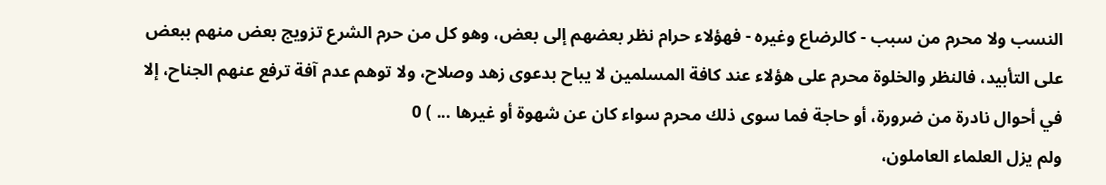النسب ولا محرم من سبب - كالرضاع وغيره - فهؤلاء حرام نظر بعضهم إلى بعض، وهو كل من حرم الشرع تزويج بعض منهم ببعض على التأبيد، فالنظر والخلوة محرم على هؤلاء عند كافة المسلمين لا يباح بدعوى زهد وصلاح، ولا توهم عدم آفة ترفع عنهم الجناح، إلا في أحوال نادرة من ضرورة، أو حاجة فما سوى ذلك محرم سواء كان عن شهوة أو غيرها ... ) 0
ولم يزل العلماء العاملون،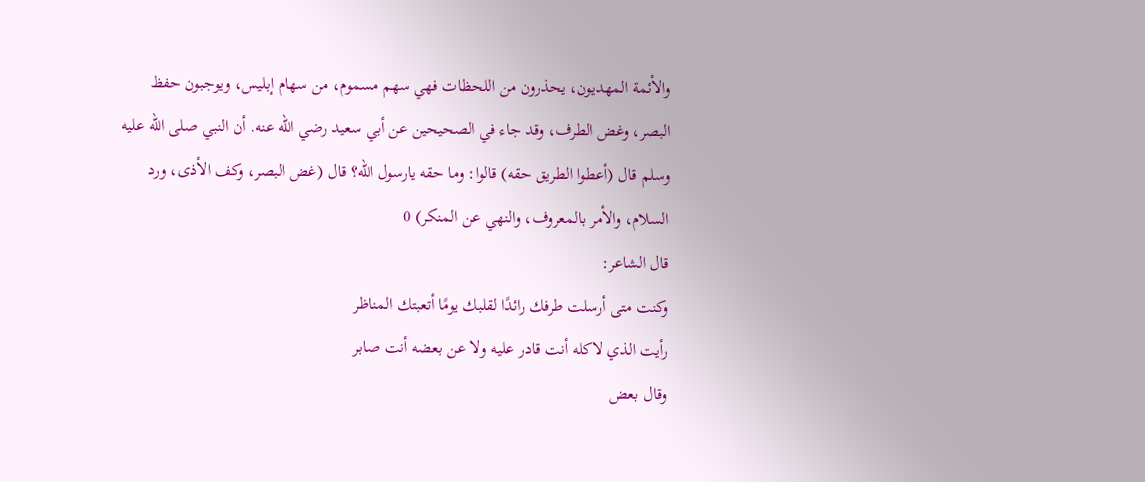والأئمة المهديون، يحذرون من اللحظات فهي سهم مسموم، من سهام إبليس، ويوجبون حفظ البصر، وغض الطرف، وقد جاء في الصحيحين عن أبي سعيد رضي الله عنه. أن النبي صلى الله عليه وسلم قال (أعطوا الطريق حقه) قالوا: وما حقه يارسول الله؟ قال (غض البصر، وكف الأذى، ورد السلام، والأمر بالمعروف، والنهي عن المنكر) 0
قال الشاعر:
وكنت متى أرسلت طرفك رائدًا لقلبك يومًا أتعبتك المناظر
رأيت الذي لاكله أنت قادر عليه ولا عن بعضه أنت صابر
وقال بعض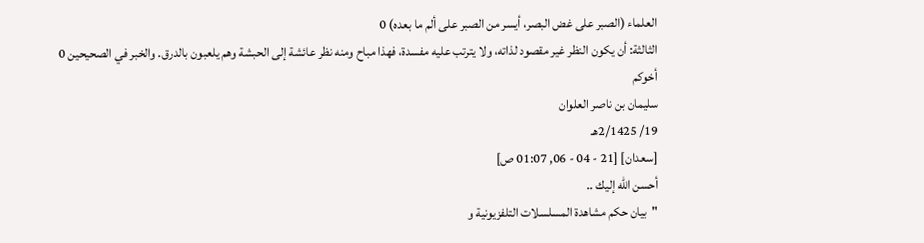العلماء (الصبر على غض البصر، أيسر من الصبر على ألم ما بعده) 0
الثالثة: أن يكون النظر غير مقصود لذاته، ولا يترتب عليه مفسدة، فهذا مباح ومنه نظر عائشة إلى الحبشة وهم يلعبون بالدرق. والخبر في الصحيحين 0
أخوكم
سليمان بن ناصر العلوان
19/ 2/1425هـ
[سعدان] [21 - 04 - 06, 01:07 ص]
أحسن الله إليك ..
"بيان حكم مشاهدة المسلسلات التلفزيونية و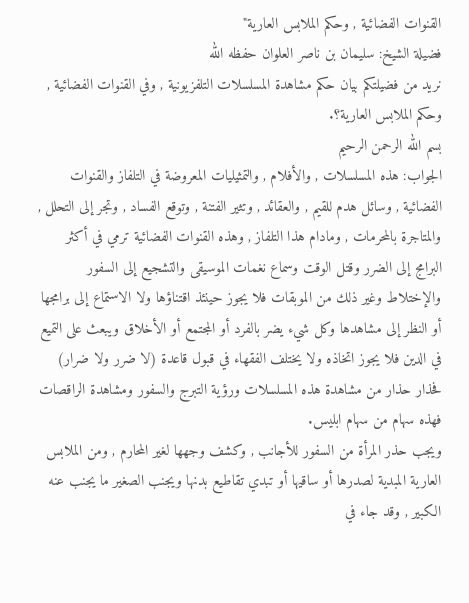القنوات الفضائية , وحكم الملابس العارية"
فضيلة الشيخ: سليمان بن ناصر العلوان حفظه الله
نريد من فضيلتكم بيان حكم مشاهدة المسلسلات التلفزيونية , وفي القنوات الفضائية , وحكم الملابس العارية؟.
بسم الله الرحمن الرحيم
الجواب: هذه المسلسلات , والأفلام , والتمثيليات المعروضة في التلفاز والقنوات الفضائية , وسائل هدم للقيم , والعقائد , وتثير الفتنة , وتوقع الفساد , وتجر إلى التحلل , والمتاجرة بالمحرمات , ومادام هذا التلفاز , وهذه القنوات الفضائية ترمي في أكثر البرامج إلى الضرر وقتل الوقت وسماع نغمات الموسيقى والتشجيع إلى السفور والإختلاط وغير ذلك من الموبقات فلا يجوز حينئذ اقتناؤها ولا الاستماع إلى برامجها أو النظر إلى مشاهدها وكل شيء يضر بالفرد أو المجتمع أو الأخلاق ويبعث على التميع في الدين فلا يجوز اتخاذه ولا يختلف الفقهاء في قبول قاعدة (لا ضرر ولا ضرار) فحذار حذار من مشاهدة هذه المسلسلات ورؤية التبرج والسفور ومشاهدة الراقصات فهذه سهام من سهام ابليس.
ويجب حذر المرأة من السفور للأجانب , وكشف وجهها لغير المحارم , ومن الملابس العارية المبدية لصدرها أو ساقيها أو تبدي تقاطيع بدنها ويجنب الصغير ما يجنب عنه الكبير , وقد جاء في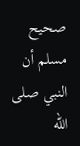صحيح مسلم أن النبي صلى الله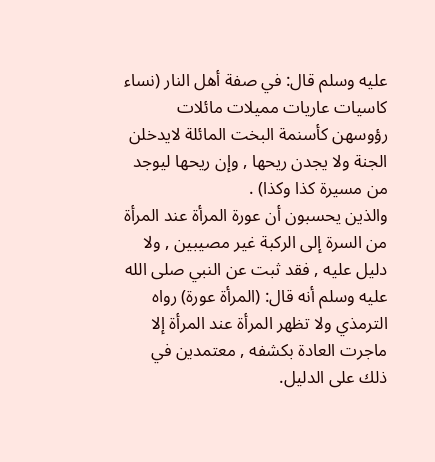عليه وسلم قال: في صفة أهل النار (نساء كاسيات عاريات مميلات مائلات رؤوسهن كأسنمة البخت المائلة لايدخلن الجنة ولا يجدن ريحها , وإن ريحها ليوجد من مسيرة كذا وكذا) .
والذين يحسبون أن عورة المرأة عند المرأة من السرة إلى الركبة غير مصيبين , ولا دليل عليه , فقد ثبت عن النبي صلى الله عليه وسلم أنه قال: (المرأة عورة) رواه الترمذي ولا تظهر المرأة عند المرأة إلا ماجرت العادة بكشفه , معتمدين في ذلك على الدليل.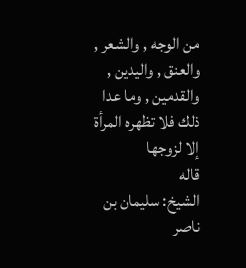من الوجه , والشعر , والعنق , واليدين , والقدمين , وما عدا ذلك فلا تظهره المرأة إلا لزوجها
قاله
الشيخ: سليمان بن ناصر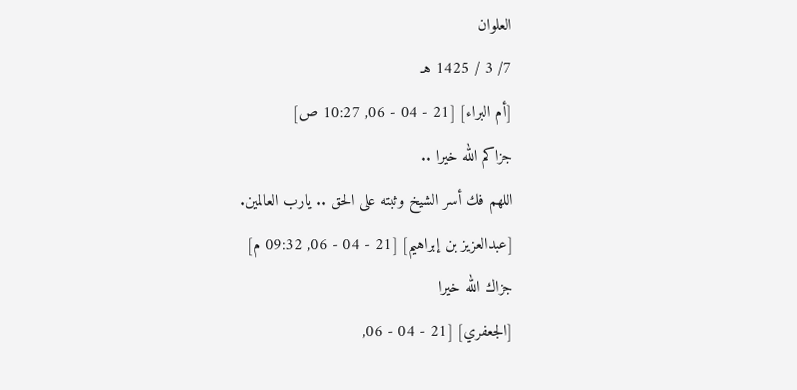العلوان
7/ 3 / 1425 هـ
[أم البراء] [21 - 04 - 06, 10:27 ص]
جزاكم الله خيرا ..
اللهم فك أسر الشيخ وثبته على الحق .. يارب العالمين.
[عبدالعزيز بن إبراهيم] [21 - 04 - 06, 09:32 م]
جزاك الله خيرا
[الجعفري] [21 - 04 - 06,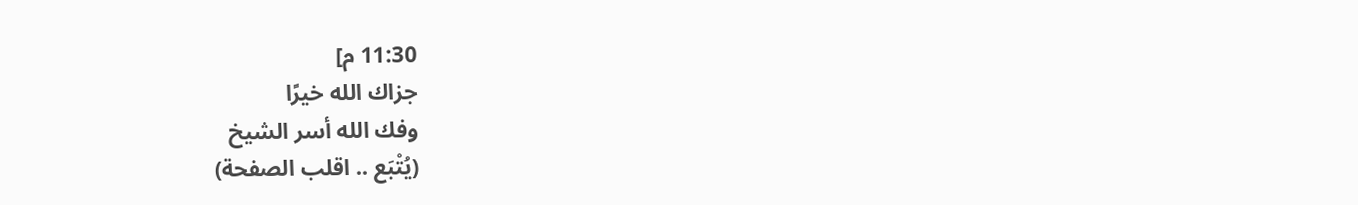11:30 م]
جزاك الله خيرًا
وفك الله أسر الشيخ
(يُتْبَع .. اقلب الصفحة)